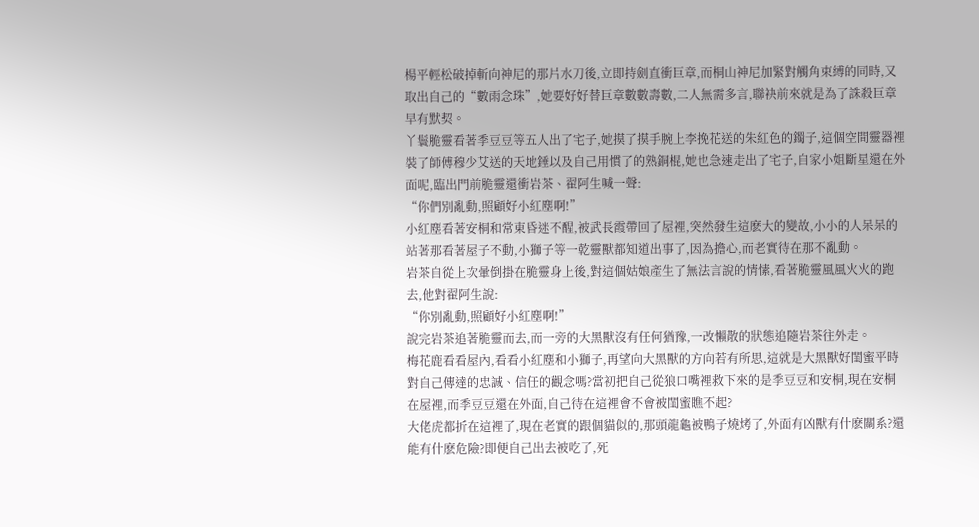楊平輕松破掉斬向神尼的那片水刀後,立即持劍直衝巨章,而桐山神尼加緊對觸角束縛的同時,又取出自己的“數雨念珠”,她要好好替巨章數數壽數,二人無需多言,聯袂前來就是為了誅殺巨章早有默契。
丫鬟脆靈看著季豆豆等五人出了宅子,她摸了摸手腕上李挽花送的朱紅色的鐲子,這個空間靈器裡裝了師傅穆少艾送的天地錘以及自己用慣了的熟銅棍,她也急速走出了宅子,自家小姐斷星還在外面呢,臨出門前脆靈還衝岩茶、翟阿生喊一聲:
“你們別亂動,照顧好小紅塵啊!”
小紅塵看著安桐和常東昏迷不醒,被武長霞帶回了屋裡,突然發生這麽大的變故,小小的人呆呆的站著那看著屋子不動,小獅子等一乾靈獸都知道出事了,因為擔心,而老實待在那不亂動。
岩茶自從上次暈倒掛在脆靈身上後,對這個姑娘產生了無法言說的情愫,看著脆靈風風火火的跑去,他對翟阿生說:
“你別亂動,照顧好小紅塵啊!”
說完岩茶追著脆靈而去,而一旁的大黑獸沒有任何猶豫,一改懶散的狀態追隨岩茶往外走。
梅花鹿看看屋內,看看小紅塵和小獅子,再望向大黑獸的方向若有所思,這就是大黑獸好閨蜜平時對自己傳達的忠誠、信任的觀念嗎?當初把自己從狼口嘴裡救下來的是季豆豆和安桐,現在安桐在屋裡,而季豆豆還在外面,自己待在這裡會不會被閨蜜瞧不起?
大佬虎都折在這裡了,現在老實的跟個貓似的,那頭龍龜被鴨子燒烤了,外面有凶獸有什麽關系?還能有什麽危險?即便自己出去被吃了,死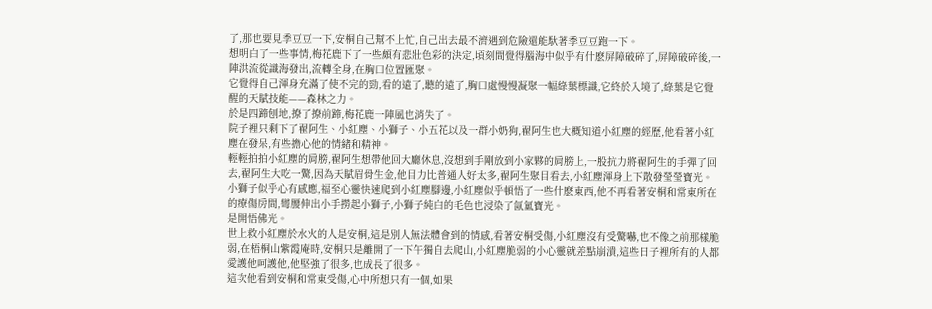了,那也要見季豆豆一下,安桐自己幫不上忙,自己出去最不濟遇到危險還能馱著季豆豆跑一下。
想明白了一些事情,梅花鹿下了一些頗有悲壯色彩的決定,頃刻間覺得腦海中似乎有什麽屏障破碎了,屏障破碎後,一陣洪流從識海發出,流轉全身,在胸口位置匯聚。
它覺得自己渾身充滿了使不完的勁,看的遠了,聽的遠了,胸口處慢慢凝聚一幅綠葉標識,它終於入境了,綠葉是它覺醒的天賦技能——森林之力。
於是四蹄刨地,撩了撩前蹄,梅花鹿一陣風也消失了。
院子裡只剩下了翟阿生、小紅塵、小獅子、小五花以及一群小奶狗,翟阿生也大概知道小紅塵的經歷,他看著小紅塵在發呆,有些擔心他的情緒和精神。
輕輕拍拍小紅塵的肩膀,翟阿生想帶他回大廳休息,沒想到手剛放到小家夥的肩膀上,一股抗力將翟阿生的手彈了回去,翟阿生大吃一驚,因為天賦眉骨生金,他目力比普通人好太多,翟阿生聚目看去,小紅塵渾身上下散發瑩瑩寶光。
小獅子似乎心有感應,福至心靈快速爬到小紅塵腳邊,小紅塵似乎頓悟了一些什麽東西,他不再看著安桐和常東所在的療傷房間,彎腰伸出小手撈起小獅子,小獅子純白的毛色也浸染了氤氳寶光。
是開悟佛光。
世上救小紅塵於水火的人是安桐,這是別人無法體會到的情感,看著安桐受傷,小紅塵沒有受驚嚇,也不像之前那樣脆弱,在梧桐山紫霞庵時,安桐只是離開了一下午獨自去爬山,小紅塵脆弱的小心靈就差點崩潰,這些日子裡所有的人都愛護他呵護他,他堅強了很多,也成長了很多。
這次他看到安桐和常東受傷,心中所想只有一個,如果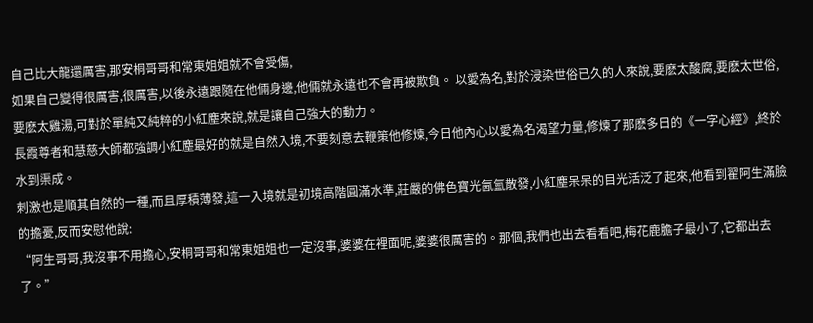自己比大龍還厲害,那安桐哥哥和常東姐姐就不會受傷,
如果自己變得很厲害,很厲害,以後永遠跟隨在他倆身邊,他倆就永遠也不會再被欺負。 以愛為名,對於浸染世俗已久的人來說,要麽太酸腐,要麽太世俗,要麽太雞湯,可對於單純又純粹的小紅塵來說,就是讓自己強大的動力。
長霞尊者和慧慈大師都強調小紅塵最好的就是自然入境,不要刻意去鞭策他修煉,今日他內心以愛為名渴望力量,修煉了那麽多日的《一字心經》,終於水到渠成。
刺激也是順其自然的一種,而且厚積薄發,這一入境就是初境高階圓滿水準,莊嚴的佛色寶光氤氳散發,小紅塵呆呆的目光活泛了起來,他看到翟阿生滿臉的擔憂,反而安慰他說:
“阿生哥哥,我沒事不用擔心,安桐哥哥和常東姐姐也一定沒事,婆婆在裡面呢,婆婆很厲害的。那個,我們也出去看看吧,梅花鹿膽子最小了,它都出去了。”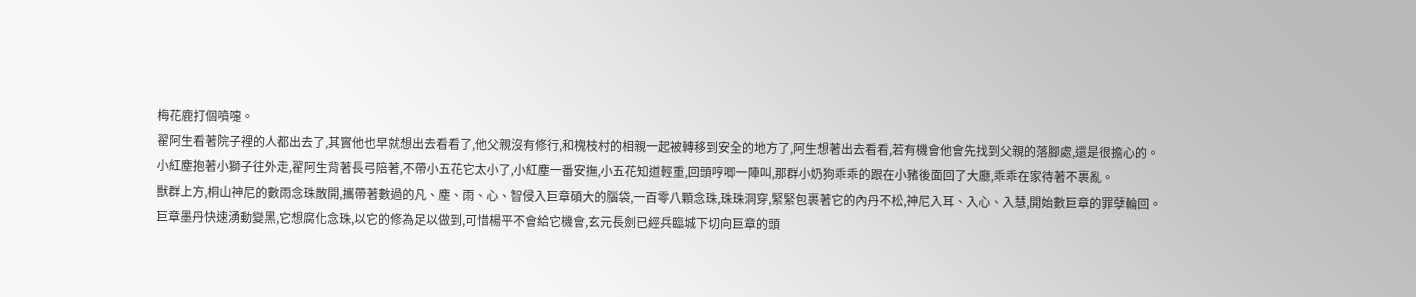梅花鹿打個噴嚏。
翟阿生看著院子裡的人都出去了,其實他也早就想出去看看了,他父親沒有修行,和槐枝村的相親一起被轉移到安全的地方了,阿生想著出去看看,若有機會他會先找到父親的落腳處,還是很擔心的。
小紅塵抱著小獅子往外走,翟阿生背著長弓陪著,不帶小五花它太小了,小紅塵一番安撫,小五花知道輕重,回頭哼唧一陣叫,那群小奶狗乖乖的跟在小豬後面回了大廳,乖乖在家待著不裹亂。
獸群上方,桐山神尼的數雨念珠散開,攜帶著數過的凡、塵、雨、心、智侵入巨章碩大的腦袋,一百零八顆念珠,珠珠洞穿,緊緊包裹著它的內丹不松,神尼入耳、入心、入慧,開始數巨章的罪孽輪回。
巨章墨丹快速湧動變黑,它想腐化念珠,以它的修為足以做到,可惜楊平不會給它機會,玄元長劍已經兵臨城下切向巨章的頭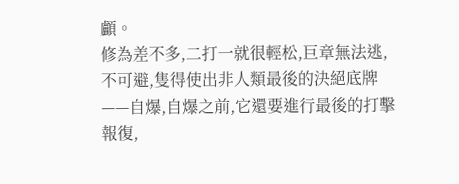顱。
修為差不多,二打一就很輕松,巨章無法逃,不可避,隻得使出非人類最後的決絕底牌——自爆,自爆之前,它還要進行最後的打擊報復,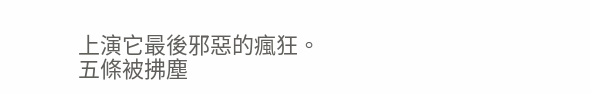上演它最後邪惡的瘋狂。
五條被拂塵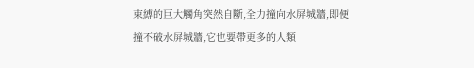束縛的巨大觸角突然自斷,全力撞向水屏城牆,即便撞不破水屏城牆,它也要帶更多的人類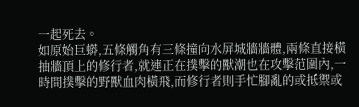一起死去。
如原始巨蟒,五條觸角有三條撞向水屏城牆牆體,兩條直接橫抽牆頂上的修行者,就連正在撲擊的獸潮也在攻擊范圍內,一時間撲擊的野獸血肉橫飛,而修行者則手忙腳亂的或抵禦或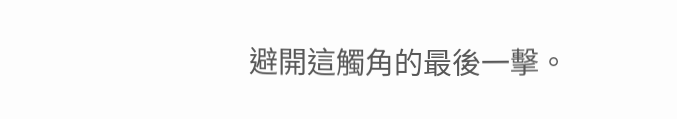避開這觸角的最後一擊。